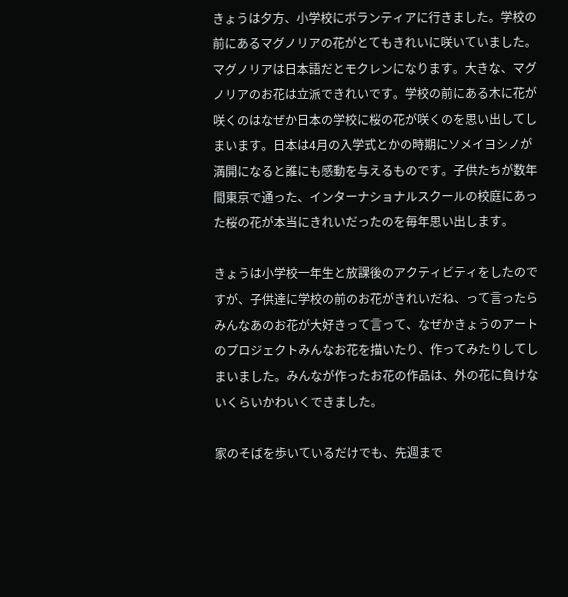きょうは夕方、小学校にボランティアに行きました。学校の前にあるマグノリアの花がとてもきれいに咲いていました。マグノリアは日本語だとモクレンになります。大きな、マグノリアのお花は立派できれいです。学校の前にある木に花が咲くのはなぜか日本の学校に桜の花が咲くのを思い出してしまいます。日本は4月の入学式とかの時期にソメイヨシノが満開になると誰にも感動を与えるものです。子供たちが数年間東京で通った、インターナショナルスクールの校庭にあった桜の花が本当にきれいだったのを毎年思い出します。

きょうは小学校一年生と放課後のアクティビティをしたのですが、子供達に学校の前のお花がきれいだね、って言ったらみんなあのお花が大好きって言って、なぜかきょうのアートのプロジェクトみんなお花を描いたり、作ってみたりしてしまいました。みんなが作ったお花の作品は、外の花に負けないくらいかわいくできました。

家のそばを歩いているだけでも、先週まで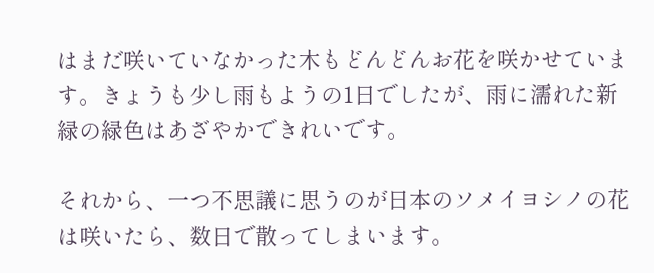はまだ咲いていなかった木もどんどんお花を咲かせています。きょうも少し雨もようの1日でしたが、雨に濡れた新緑の緑色はあざやかできれいです。

それから、一つ不思議に思うのが日本のソメイヨシノの花は咲いたら、数日で散ってしまいます。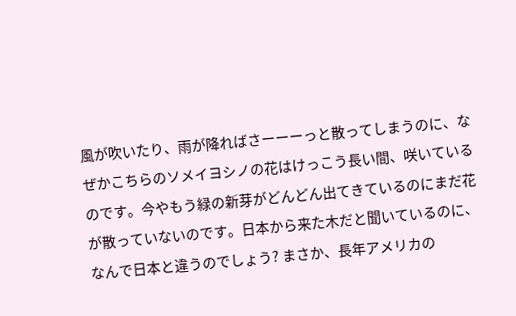風が吹いたり、雨が降ればさーーーっと散ってしまうのに、なぜかこちらのソメイヨシノの花はけっこう長い間、咲いているのです。今やもう緑の新芽がどんどん出てきているのにまだ花が散っていないのです。日本から来た木だと聞いているのに、なんで日本と違うのでしょう? まさか、長年アメリカの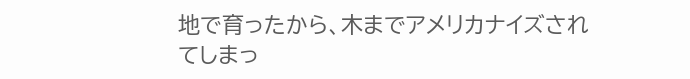地で育ったから、木までアメリカナイズされてしまっ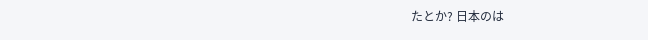たとか? 日本のは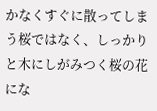かなくすぐに散ってしまう桜ではなく、しっかりと木にしがみつく桜の花にな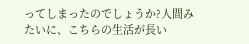ってしまったのでしょうか?人間みたいに、こちらの生活が長い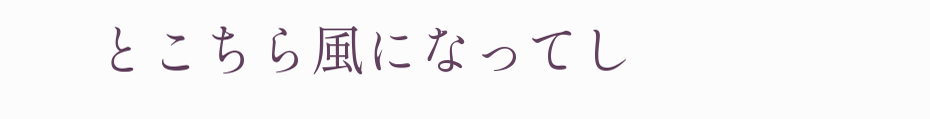とこちら風になってし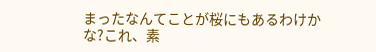まったなんてことが桜にもあるわけかな?これ、素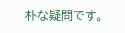朴な疑問です。